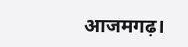आजमगढ़।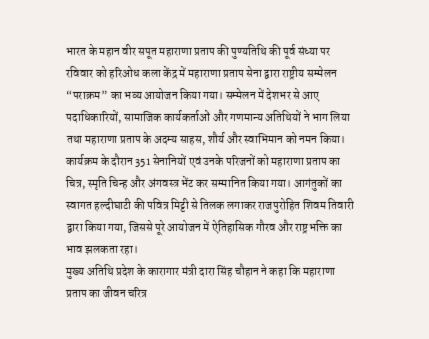भारत के महान वीर सपूत महाराणा प्रताप की पुण्यतिथि की पूर्व संध्या पर रविवार को हरिओध कला केंद्र में महाराणा प्रताप सेना द्वारा राष्ट्रीय सम्मेलन “पराक्रम” का भव्य आयोजन किया गया। सम्मेलन में देशभर से आए पदाधिकारियों, सामाजिक कार्यकर्ताओं और गणमान्य अतिथियों ने भाग लिया तथा महाराणा प्रताप के अदम्य साहस, शौर्य और स्वाभिमान को नमन किया।
कार्यक्रम के दौरान 351 सेनानियों एवं उनके परिजनों को महाराणा प्रताप का चित्र, स्मृति चिन्ह और अंगवस्त्र भेंट कर सम्मानित किया गया। आगंतुकों का स्वागत हल्दीघाटी की पवित्र मिट्टी से तिलक लगाकर राजपुरोहित शिवम तिवारी द्वारा किया गया, जिससे पूरे आयोजन में ऐतिहासिक गौरव और राष्ट्रभक्ति का भाव झलकता रहा।
मुख्य अतिथि प्रदेश के कारागार मंत्री दारा सिंह चौहान ने कहा कि महाराणा प्रताप का जीवन चरित्र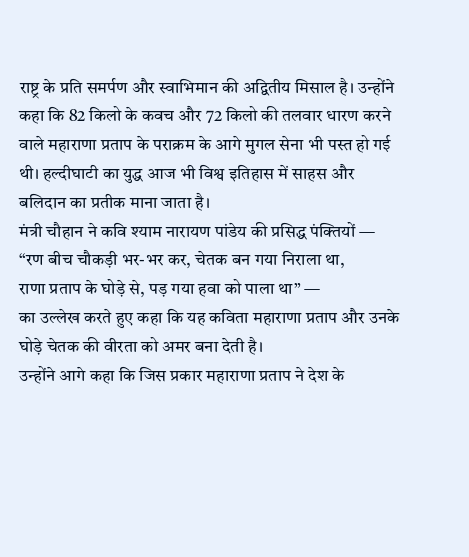राष्ट्र के प्रति समर्पण और स्वाभिमान की अद्वितीय मिसाल है। उन्होंने कहा कि 82 किलो के कवच और 72 किलो की तलवार धारण करने वाले महाराणा प्रताप के पराक्रम के आगे मुगल सेना भी पस्त हो गई थी। हल्दीघाटी का युद्ध आज भी विश्व इतिहास में साहस और बलिदान का प्रतीक माना जाता है।
मंत्री चौहान ने कवि श्याम नारायण पांडेय की प्रसिद्ध पंक्तियों —
“रण बीच चौकड़ी भर-भर कर, चेतक बन गया निराला था,
राणा प्रताप के घोड़े से, पड़ गया हवा को पाला था” —
का उल्लेख करते हुए कहा कि यह कविता महाराणा प्रताप और उनके घोड़े चेतक की वीरता को अमर बना देती है।
उन्होंने आगे कहा कि जिस प्रकार महाराणा प्रताप ने देश के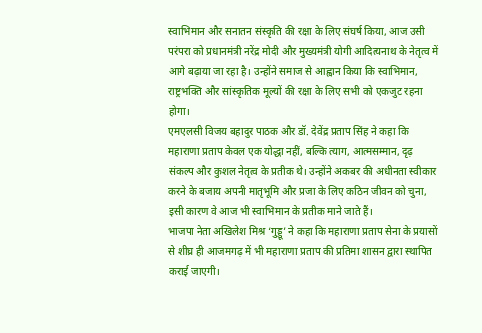स्वाभिमान और सनातन संस्कृति की रक्षा के लिए संघर्ष किया, आज उसी परंपरा को प्रधानमंत्री नरेंद्र मोदी और मुख्यमंत्री योगी आदित्यनाथ के नेतृत्व में आगे बढ़ाया जा रहा है। उन्होंने समाज से आह्वान किया कि स्वाभिमान, राष्ट्रभक्ति और सांस्कृतिक मूल्यों की रक्षा के लिए सभी को एकजुट रहना होगा।
एमएलसी विजय बहादुर पाठक और डॉ. देवेंद्र प्रताप सिंह ने कहा कि महाराणा प्रताप केवल एक योद्धा नहीं, बल्कि त्याग, आत्मसम्मान, दृढ़ संकल्प और कुशल नेतृत्व के प्रतीक थे। उन्होंने अकबर की अधीनता स्वीकार करने के बजाय अपनी मातृभूमि और प्रजा के लिए कठिन जीवन को चुना, इसी कारण वे आज भी स्वाभिमान के प्रतीक माने जाते हैं।
भाजपा नेता अखिलेश मिश्र ‘गुड्डू’ ने कहा कि महाराणा प्रताप सेना के प्रयासों से शीघ्र ही आजमगढ़ में भी महाराणा प्रताप की प्रतिमा शासन द्वारा स्थापित कराई जाएगी।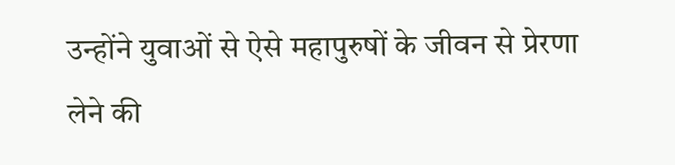उन्होंने युवाओं से ऐसे महापुरुषों के जीवन से प्रेरणा लेने की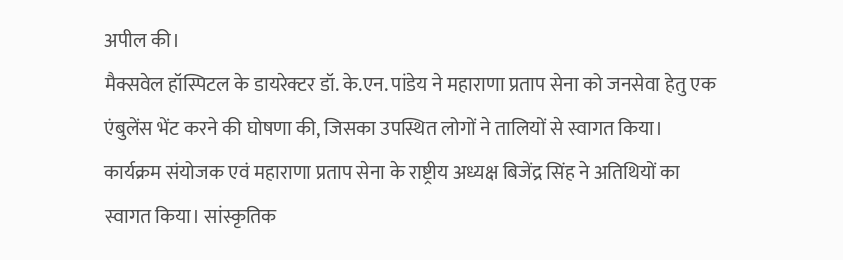अपील की।
मैक्सवेल हॉस्पिटल के डायरेक्टर डॉ. के.एन. पांडेय ने महाराणा प्रताप सेना को जनसेवा हेतु एक एंबुलेंस भेंट करने की घोषणा की, जिसका उपस्थित लोगों ने तालियों से स्वागत किया। कार्यक्रम संयोजक एवं महाराणा प्रताप सेना के राष्ट्रीय अध्यक्ष बिजेंद्र सिंह ने अतिथियों का स्वागत किया। सांस्कृतिक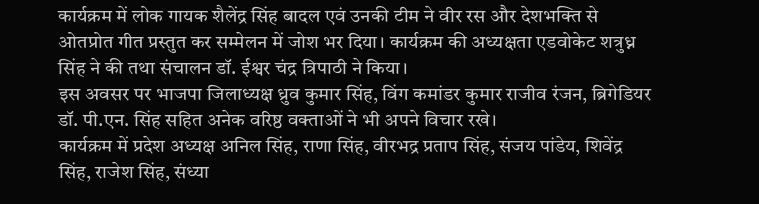कार्यक्रम में लोक गायक शैलेंद्र सिंह बादल एवं उनकी टीम ने वीर रस और देशभक्ति से ओतप्रोत गीत प्रस्तुत कर सम्मेलन में जोश भर दिया। कार्यक्रम की अध्यक्षता एडवोकेट शत्रुध्न सिंह ने की तथा संचालन डॉ. ईश्वर चंद्र त्रिपाठी ने किया।
इस अवसर पर भाजपा जिलाध्यक्ष ध्रुव कुमार सिंह, विंग कमांडर कुमार राजीव रंजन, ब्रिगेडियर डॉ. पी.एन. सिंह सहित अनेक वरिष्ठ वक्ताओं ने भी अपने विचार रखे।
कार्यक्रम में प्रदेश अध्यक्ष अनिल सिंह, राणा सिंह, वीरभद्र प्रताप सिंह, संजय पांडेय, शिवेंद्र सिंह, राजेश सिंह, संध्या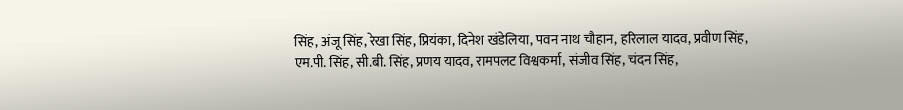सिंह, अंजू सिंह, रेखा सिंह, प्रियंका, दिनेश खंडेलिया, पवन नाथ चौहान, हरिलाल यादव, प्रवीण सिंह, एम.पी. सिंह, सी.बी. सिंह, प्रणय यादव, रामपलट विश्वकर्मा, संजीव सिंह, चंदन सिंह,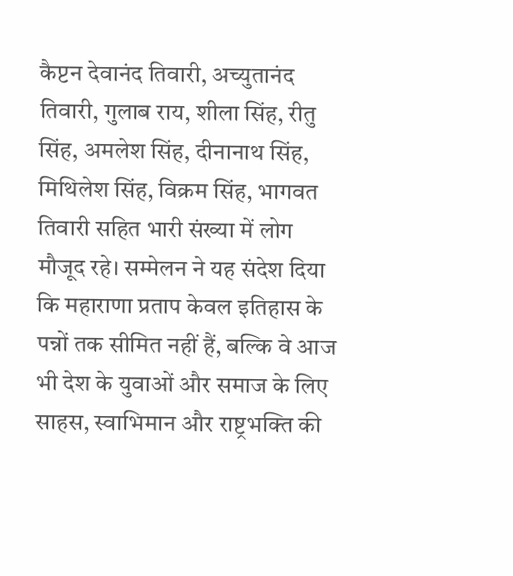कैप्टन देवानंद तिवारी, अच्युतानंद तिवारी, गुलाब राय, शीला सिंह, रीतु सिंह, अमलेश सिंह, दीनानाथ सिंह, मिथिलेश सिंह, विक्रम सिंह, भागवत तिवारी सहित भारी संख्या में लोग मौजूद रहे। सम्मेलन ने यह संदेश दिया कि महाराणा प्रताप केवल इतिहास के पन्नों तक सीमित नहीं हैं, बल्कि वे आज भी देश के युवाओं और समाज के लिए साहस, स्वाभिमान और राष्ट्रभक्ति की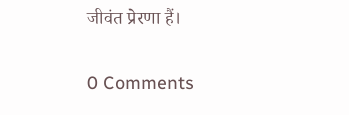जीवंत प्रेरणा हैं।

0 Comments